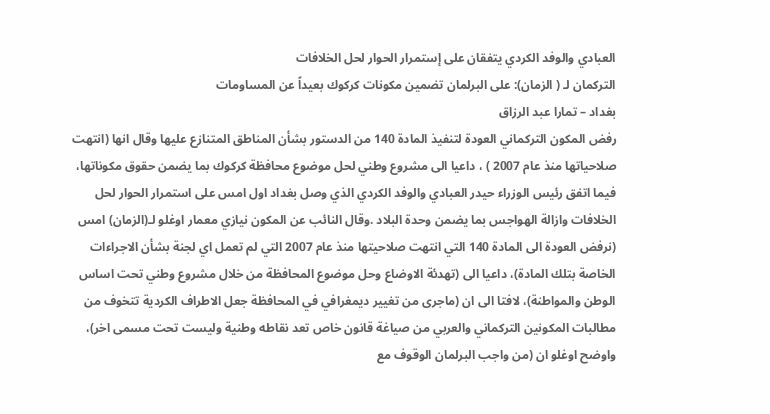العبادي والوفد الكردي يتفقان على إستمرار الحوار لحل الخلافات
التركمان لـ ( الزمان): على البرلمان تضمين مكونات كركوك بعيداً عن المساومات
بغداد – تمارا عبد الرزاق
رفض المكون التركماني العودة لتنفيذ المادة 140 من الدستور بشأن المناطق المتنازع عليها وقال انها (انتهت صلاحياتها منذ عام 2007 ) ، داعيا الى مشروع وطني لحل موضوع محافظة كركوك بما يضمن حقوق مكوناتها، فيما اتفق رئيس الوزراء حيدر العبادي والوفد الكردي الذي وصل بغداد اول امس على استمرار الحوار لحل الخلافات وازالة الهواجس بما يضمن وحدة البلاد .وقال النائب عن المكون نيازي معمار اوغلو لـ(الزمان) امس (نرفض العودة الى المادة 140 التي انتهت صلاحيتها منذ عام 2007 التي لم تعمل اي لجنة بشأن الاجراءات الخاصة بتلك المادة)، داعيا الى (تهدئة الاوضاع وحل موضوع المحافظة من خلال مشروع وطني تحت اساس الوطن والمواطنة)، لافتا الى ان (ماجرى من تغيير ديمغرافي في المحافظة جعل الاطراف الكردية تتخوف من مطالبات المكونين التركماني والعربي من صياغة قانون خاص تعد نقاطه وطنية وليست تحت مسمى اخر)، واوضح اوغلو ان (من واجب البرلمان الوقوف مع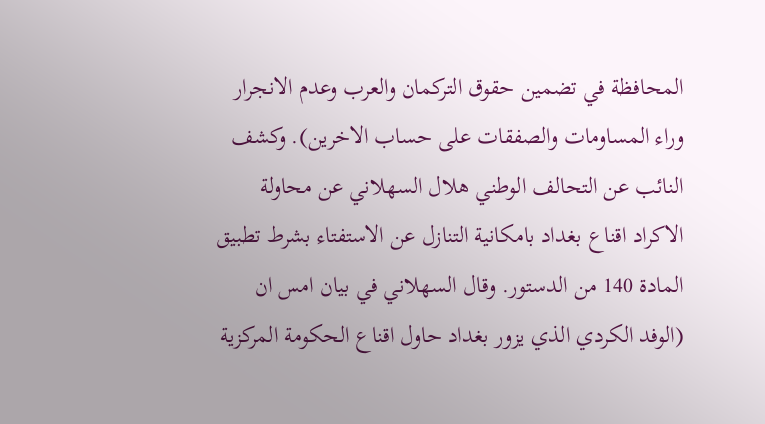المحافظة في تضمين حقوق التركمان والعرب وعدم الانجرار وراء المساومات والصفقات على حساب الاخرين). وكشف النائب عن التحالف الوطني هلال السهلاني عن محاولة الاكراد اقناع بغداد بامكانية التنازل عن الاستفتاء بشرط تطبيق المادة 140 من الدستور. وقال السهلاني في بيان امس ان (الوفد الكردي الذي يزور بغداد حاول اقناع الحكومة المركزية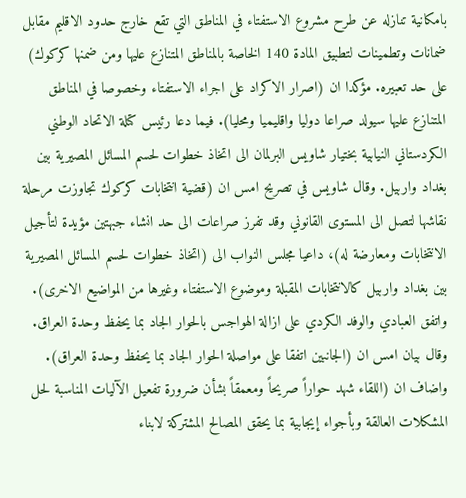بامكانية تنازله عن طرح مشروع الاستفتاء في المناطق التي تقع خارج حدود الاقليم مقابل ضمانات وتطمينات لتطبيق المادة 140 الخاصة بالمناطق المتنازع عليها ومن ضمنها كركوك) على حد تعبيره. مؤكدا ان (اصرار الاكراد على اجراء الاستفتاء وخصوصا في المناطق المتنازع عليها سيولد صراعا دوليا واقليميا ومحليا). فيما دعا رئيس كتلة الاتحاد الوطني الكردستاني النيابية بختيار شاويس البرلمان الى اتخاذ خطوات لحسم المسائل المصيرية بين بغداد واربيل. وقال شاويس في تصريح امس ان (قضية انتخابات كركوك تجاوزت مرحلة نقاشها لتصل الى المستوى القانوني وقد تفرز صراعات الى حد انشاء جبهتين مؤيدة لتأجيل الانتخابات ومعارضة له)، داعيا مجلس النواب الى (اتخاذ خطوات لحسم المسائل المصيرية بين بغداد واربيل كالانتخابات المقبلة وموضوع الاستفتاء وغيرها من المواضيع الاخرى). واتفق العبادي والوفد الكردي على ازالة الهواجس بالحوار الجاد بما يحفظ وحدة العراق. وقال بيان امس ان (الجانبين اتفقا على مواصلة الحوار الجاد بما يحفظ وحدة العراق). واضاف ان (اللقاء شهد حواراً صريحاً ومعمقاً بشأن ضرورة تفعيل الآليات المناسبة لحل المشكلات العالقة وبأجواء إيجابية بما يحقق المصالح المشتركة لابناء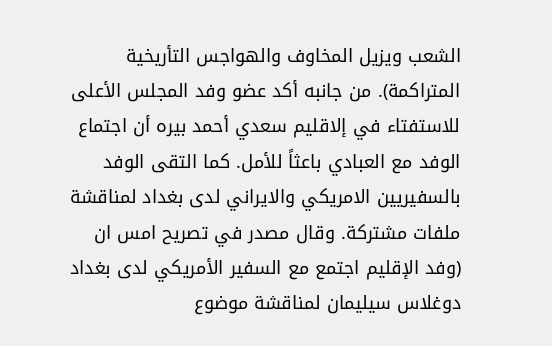الشعب ويزيل المخاوف والهواجس التأريخية المتراكمة). من جانبه أكد عضو وفد المجلس الأعلى للاستفتاء في إلاقليم سعدي أحمد بيره أن اجتماع الوفد مع العبادي باعثاً للأمل. كما التقى الوفد بالسفيريين الامريكي والايراني لدى بغداد لمناقشة ملفات مشتركة. وقال مصدر في تصريح امس ان (وفد الإقليم اجتمع مع السفير الأمريكي لدى بغداد دوغلاس سيليمان لمناقشة موضوع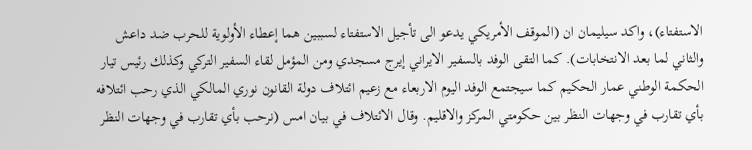الاستفتاء)، واكد سيليمان ان (الموقف الأمريكي يدعو الى تأجيل الاستفتاء لسببين هما إعطاء الأولوية للحرب ضد داعش والثاني لما بعد الانتخابات). كما التقى الوفد بالسفير الايراني إيرج مسجدي ومن المؤمل لقاء السفير التركي وكذلك رئيس تيار الحكمة الوطني عمار الحكيم كما سيجتمع الوفد اليوم الاربعاء مع زعيم ائتلاف دولة القانون نوري المالكي الذي رحب ائتلافه بأي تقارب في وجهات النظر بين حكومتي المركز والاقليم. وقال الائتلاف في بيان امس (نرحب بأي تقارب في وجهات النظر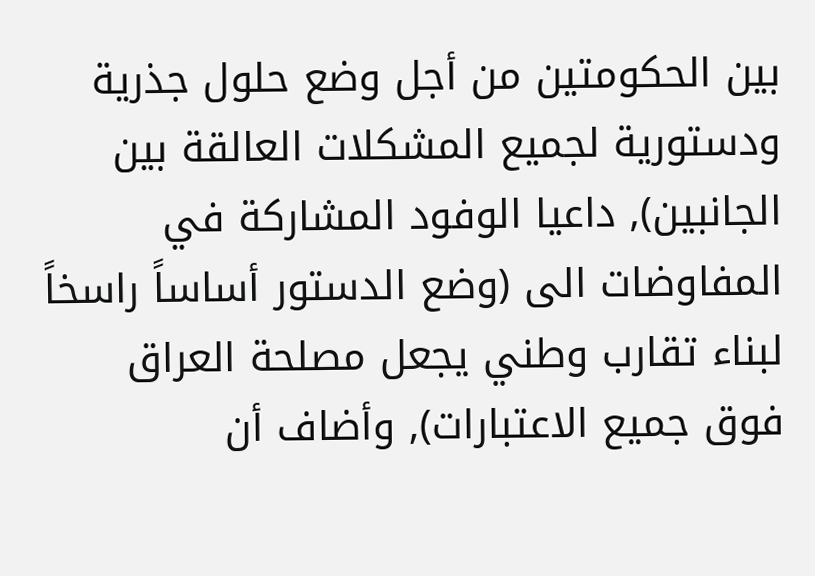بين الحكومتين من أجل وضع حلول جذرية ودستورية لجميع المشكلات العالقة بين الجانبين), داعيا الوفود المشاركة في المفاوضات الى (وضع الدستور أساساً راسخاً لبناء تقارب وطني يجعل مصلحة العراق فوق جميع الاعتبارات), وأضاف أن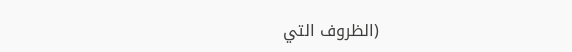(الظروف التي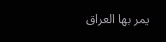يمر بها العراق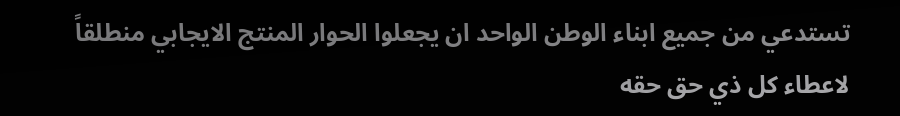تستدعي من جميع ابناء الوطن الواحد ان يجعلوا الحوار المنتج الايجابي منطلقاً لاعطاء كل ذي حق حقه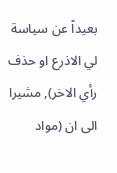بعيداً عن سياسة لي الاذرع او حذف رأي الاخر), مشيرا الى ان (مواد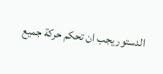الدستور يجب ان تحكم حركة جميع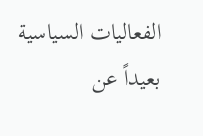الفعاليات السياسية بعيداً عن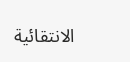الانتقائية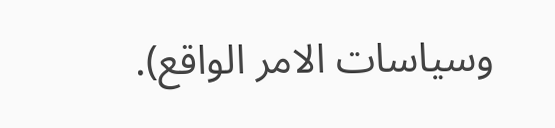وسياسات الامر الواقع).